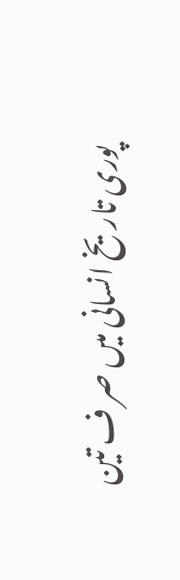پوری تاریخ انسانی میں صر ف تین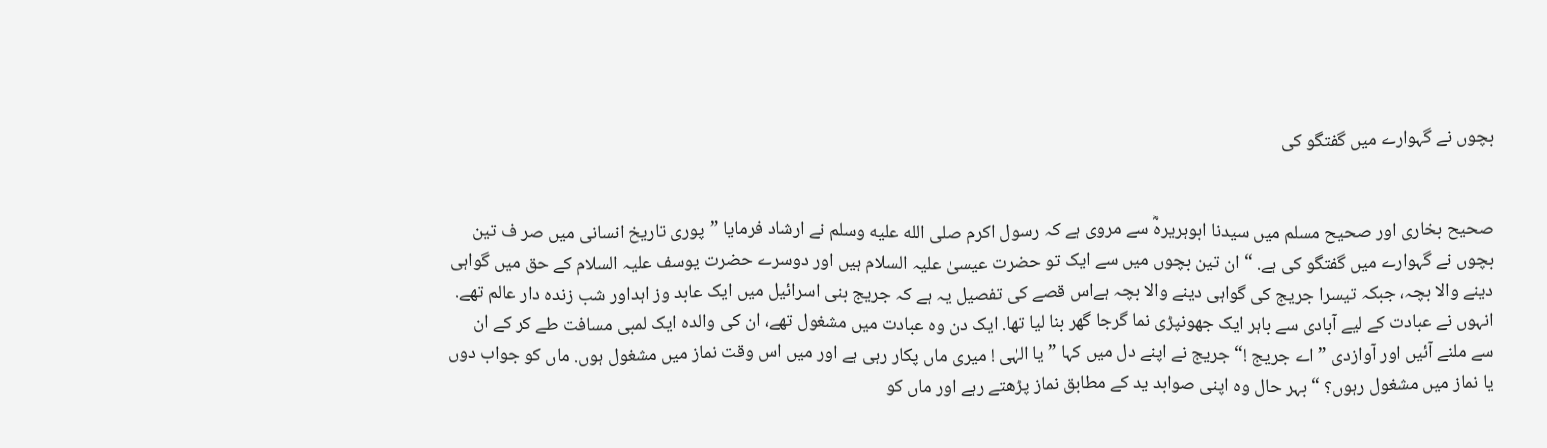بچوں نے گہوارے میں گفتگو کی


صحیح بخاری اور صحیح مسلم میں سیدنا ابوہریرہؓ سے مروی ہے کہ رسول اکرم صلى الله عليه وسلم نے ارشاد فرمایا ”پوری تاریخ انسانی میں صر ف تین بچوں نے گہوارے میں گفتگو کی ہے. “ ان تین بچوں میں سے ایک تو حضرت عیسیٰ علیہ السلام ہیں اور دوسرے حضرت یوسف علیہ السلام کے حق میں گواہی دینے والا بچہ، جبکہ تیسرا جریج کی گواہی دینے والا بچہ ہےاس قصے کی تفصیل یہ ہے کہ جریج بنی اسرائیل میں ایک عابد وز اہداور شب زندہ دار عالم تھے.
انہوں نے عبادت کے لیے آبادی سے باہر ایک جھونپڑی نما گرجا گھر بنا لیا تھا. ایک دن وہ عبادت میں مشغول تھے، ان کی والدہ ایک لمبی مسافت طے کر کے ان سے ملنے آئیں اور آوازدی ” اے جریج !“ جریج نے اپنے دل میں کہا ” یا الہٰی ! میری ماں پکار رہی ہے اور میں اس وقت نماز میں مشغول ہوں. ماں کو جواب دوں یا نماز میں مشغول رہوں؟ “بہر حال وہ اپنی صوابد ید کے مطابق نماز پڑھتے رہے اور ماں کو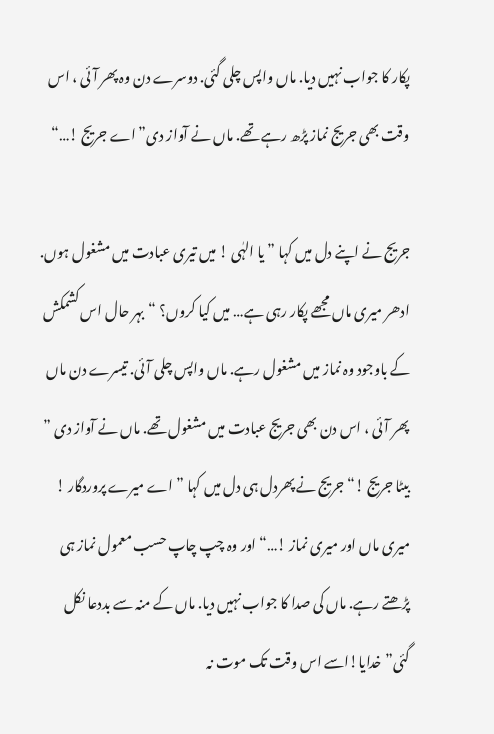پکار کا جواب نہیں دیا. ماں واپس چلی گئی. دوسرے دن وہ پھر آئی ، اس وقت بھی جریج نماز پڑھ رہے تھے. ماں نے آواز دی” اے جریج !…“

جریج نے اپنے دل میں کہا ” یا الہٰی ! میں تیری عبادت میں مشغول ہوں. ادھر میری ماں مجھے پکار رہی ہے… میں کیا کروں؟ “بہر حال اس کشمکش کے باوجود وہ نماز میں مشغول رہے. ماں واپس چلی آئی. تیسرے دن ماں پھر آئی ، اس دن بھی جریج عبادت میں مشغول تھے. ماں نے آواز دی ” بیٹا جریج !“ جریج نے پھردل ہی دل میں کہا ” اے میرے پروردگار ! میری ماں اور میری نماز !…“ اور وہ چپ چاپ حسب معمول نماز ہی پڑھتے رہے. ماں کی صدا کا جواب نہیں دیا. ماں کے منہ سے بددعا نکل گئی”خدایا!اسے اس وقت تک موت نہ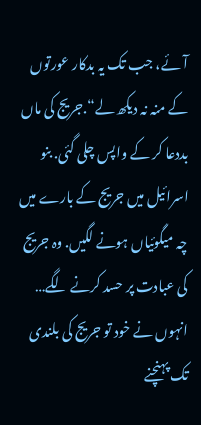آئے، جب تک یہ بدکار عورتوں کے منہ نہ دیکھ لے“.جریج کی ماں بددعا کر کے واپس چلی گئی. بنو اسرائیل میں جریج کے بارے میں چہ میگوئیاں ہونے لگیں. وہ جریج کی عبادت پر حسد کرنے لگے… انہوں نے خود تو جریج کی بلندی تک پہنچنے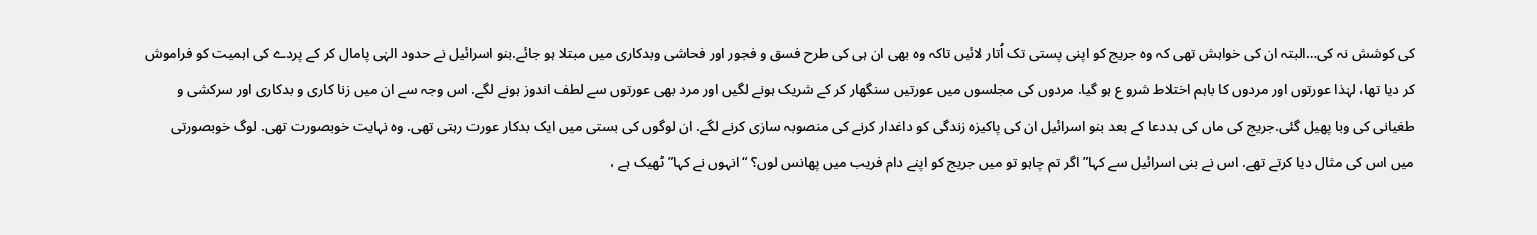کی کوشش نہ کی…البتہ ان کی خواہش تھی کہ وہ جریج کو اپنی پستی تک اُتار لائیں تاکہ وہ بھی ان ہی کی طرح فسق و فجور اور فحاشی وبدکاری میں مبتلا ہو جائے.بنو اسرائیل نے حدود الہٰی پامال کر کے پردے کی اہمیت کو فراموش کر دیا تھا، لہٰذا عورتوں اور مردوں کا باہم اختلاط شرو ع ہو گیا. مردوں کی مجلسوں میں عورتیں سنگھار کر کے شریک ہونے لگیں اور مرد بھی عورتوں سے لطف اندوز ہونے لگے. اس وجہ سے ان میں زنا کاری و بدکاری اور سرکشی و طغیانی کی وبا پھیل گئی.جریج کی ماں کی بددعا کے بعد بنو اسرائیل ان کی پاکیزہ زندگی کو داغدار کرنے کی منصوبہ سازی کرنے لگے. ان لوگوں کی بستی میں ایک بدکار عورت رہتی تھی. وہ نہایت خوبصورت تھی. لوگ خوبصورتی میں اس کی مثال دیا کرتے تھے. اس نے بنی اسرائیل سے کہا” اگر تم چاہو تو میں جریج کو اپنے دام فریب میں پھانس لوں؟ “انہوں نے کہا” ٹھیک ہے ،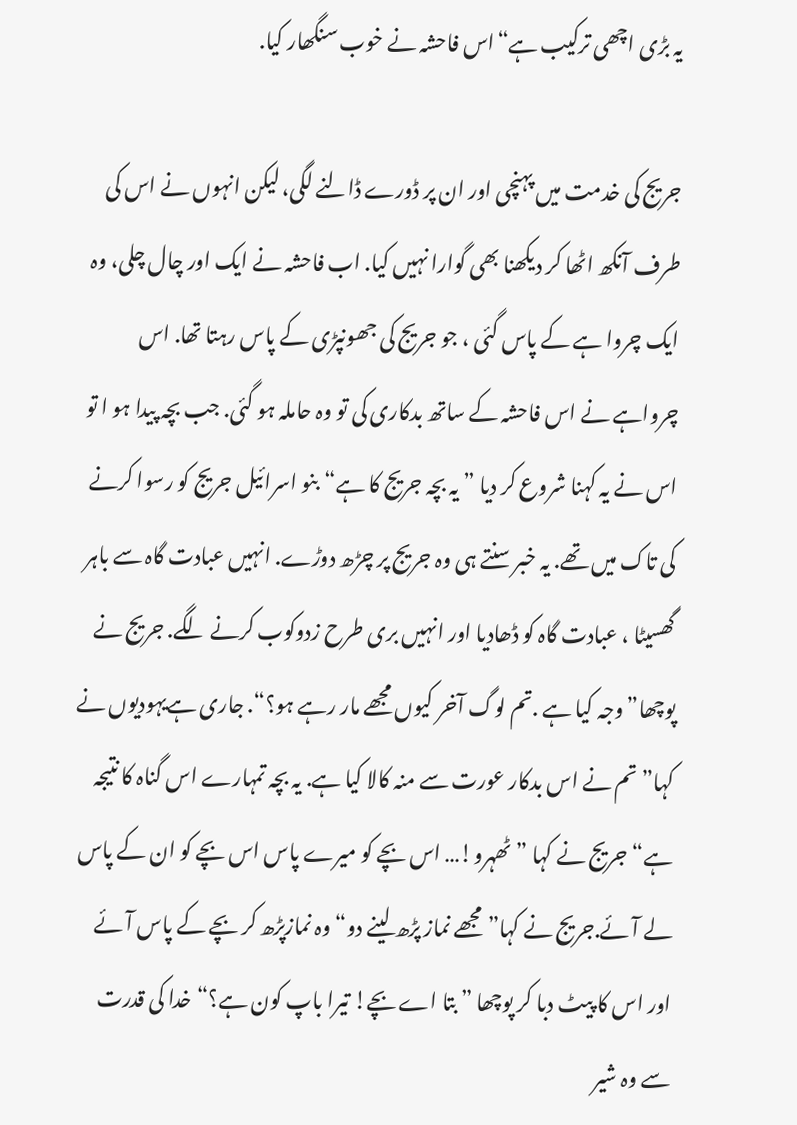یہ بڑی اچھی ترکیب ہے“اس فاحشہ نے خوب سنگھار کیا.

جریج کی خدمت میں پہنچی اور ان پر ڈورے ڈالنے لگی، لیکن انہوں نے اس کی طرف آنکھ اٹھا کر دیکھنا بھی گوارا نہیں کیا. اب فاحشہ نے ایک اور چال چلی، وہ ایک چروا ہے کے پاس گئی ، جو جریج کی جھونپڑی کے پاس رہتا تھا. اس چرواہے نے اس فاحشہ کے ساتھ بدکاری کی تو وہ حاملہ ہو گئی. جب بچہ پیدا ہو ا تو اس نے یہ کہنا شروع کر دیا ” یہ بچہ جریج کا ہے“بنو اسرائیل جریج کو رسوا کرنے کی تاک میں تھے. یہ خبر سنتے ہی وہ جریج پر چڑھ دوڑے. انہیں عبادت گاہ سے باہر گھسیٹا ، عبادت گاہ کو ڈھادیا اور انہیں بری طرح زدوکوب کرنے لگے. جریج نے پوچھا”وجہ کیا ہے .تم لوگ آخر کیوں مجھے مار رہے ہو؟“. جاری ہےیہودیوں نے کہا” تم نے اس بدکار عورت سے منہ کالا کیا ہے. یہ بچہ تمہارے اس گناہ کا نتیجہ ہے“جریج نے کہا ” ٹھہرو!… اس بچے کو میرے پاس اس بچے کو ان کے پاس لے آئے.جریج نے کہا” مجھے نماز پڑھ لینے دو“وہ نمازپڑھ کر بچے کے پاس آئے اور اس کا پیٹ دبا کر پوچھا ” بتا اے بچے! تیرا باپ کون ہے؟“خدا کی قدرت سے وہ شیر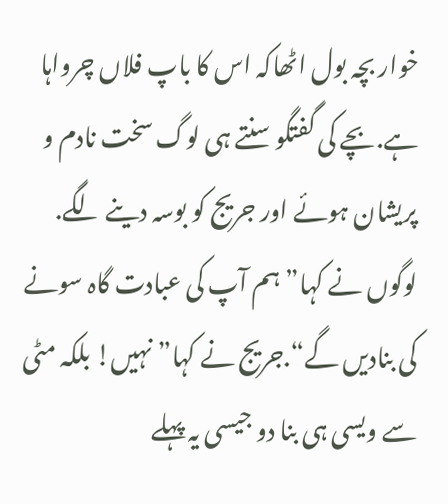خوار بچہ بول اٹھاکہ اس کا باپ فلاں چرواہا ہے.بچے کی گفتگو سنتے ہی لوگ سخت نادم و پریشان ہوئے اور جریج کو بوسہ دینے لگے. لوگوں نے کہا” ہم آپ کی عبادت گاہ سونے کی بنادیں گے“.جریج نے کہا” نہیں! بلکہ مٹی سے ویسی ہی بنا دو جیسی یہ پہلے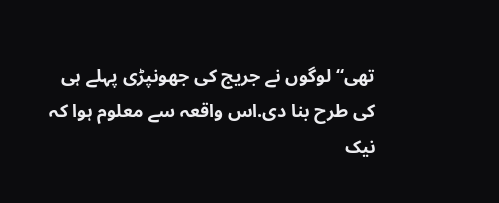تھی“ لوگوں نے جریج کی جھونپڑی پہلے ہی کی طرح بنا دی.اس واقعہ سے معلوم ہوا کہ نیک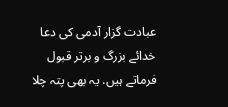عبادت گزار آدمی کی دعا خدائے بزرگ و برتر قبول فرماتے ہیں. یہ بھی پتہ چلا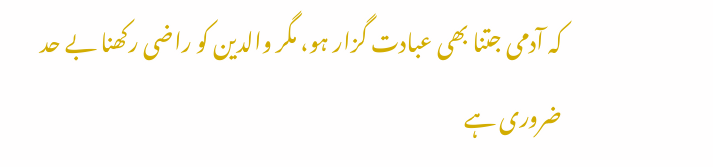کہ آدمی جتنا بھی عبادت گزار ہو، مگر والدین کو راضی رکھنا بے حد ضروری ہے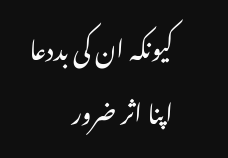کیونکہ ان کی بددعا اپنا اثر ضرور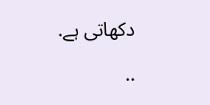دکھاتی ہے.

..